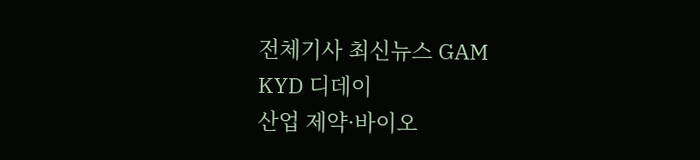전체기사 최신뉴스 GAM
KYD 디데이
산업 제약·바이오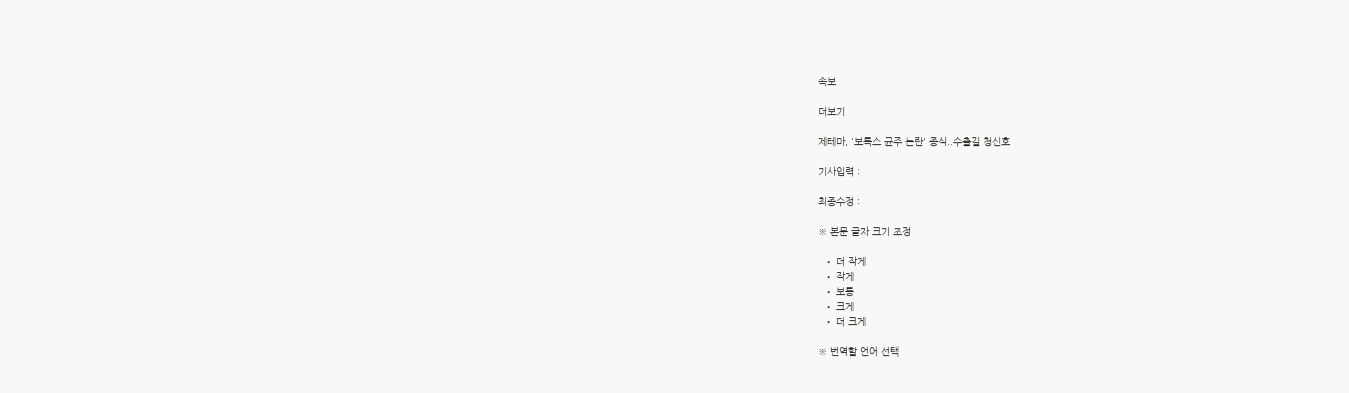속보

더보기

제테마, '보톡스 균주 논란' 종식..수출길 청신호

기사입력 :

최종수정 :

※ 본문 글자 크기 조정

  • 더 작게
  • 작게
  • 보통
  • 크게
  • 더 크게

※ 번역할 언어 선택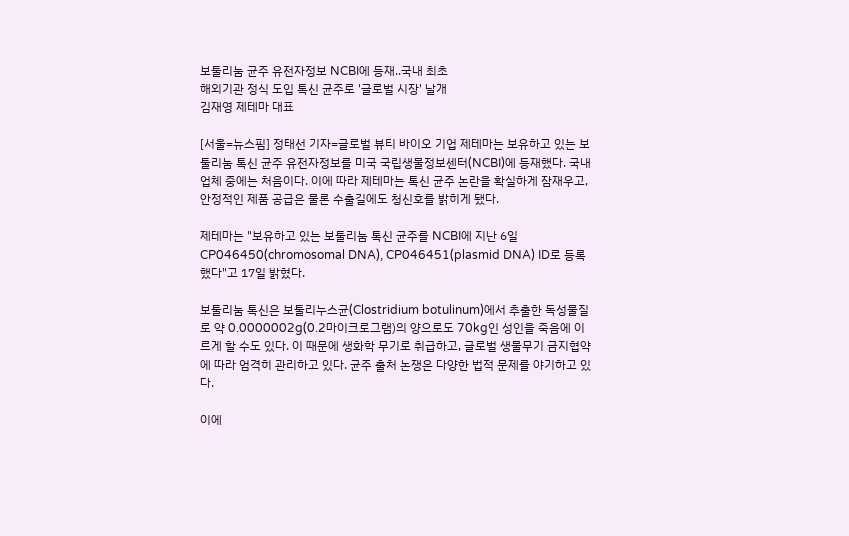보툴리눔 균주 유전자정보 NCBI에 등재..국내 최초
해외기관 정식 도입 톡신 균주로 '글로벌 시장' 날개
김재영 제테마 대표

[서울=뉴스핌] 정태선 기자=글로벌 뷰티 바이오 기업 제테마는 보유하고 있는 보툴리눔 톡신 균주 유전자정보를 미국 국립생물정보센터(NCBI)에 등재했다. 국내업체 중에는 처음이다. 이에 따라 제테마는 톡신 균주 논란을 확실하게 잠재우고, 안정적인 제품 공급은 물론 수출길에도 청신호를 밝히게 됐다.

제테마는 "보유하고 있는 보툴리눔 톡신 균주를 NCBI에 지난 6일 CP046450(chromosomal DNA), CP046451(plasmid DNA) ID로 등록했다"고 17일 밝혔다.

보툴리눔 톡신은 보툴리누스균(Clostridium botulinum)에서 추출한 독성물질로 약 0.0000002g(0.2마이크로그램)의 양으로도 70kg인 성인을 죽음에 이르게 할 수도 있다. 이 때문에 생화학 무기로 취급하고, 글로벌 생물무기 금지협약에 따라 엄격히 관리하고 있다. 균주 출처 논쟁은 다양한 법적 문제를 야기하고 있다.

이에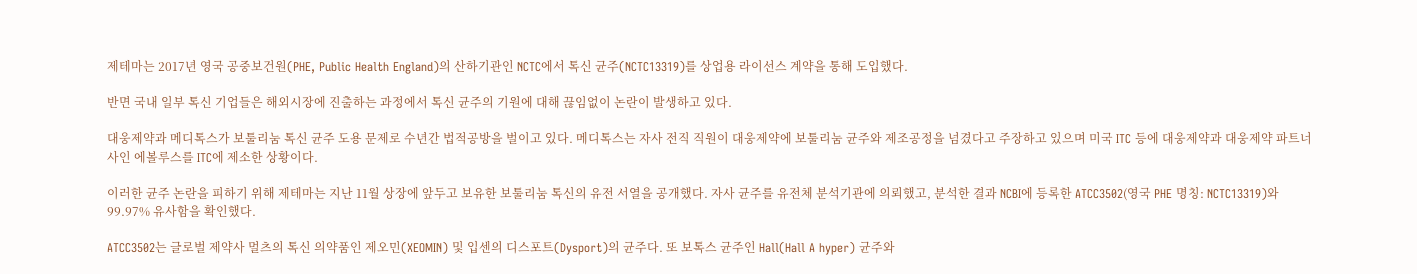제테마는 2017년 영국 공중보건원(PHE, Public Health England)의 산하기관인 NCTC에서 톡신 균주(NCTC13319)를 상업용 라이선스 계약을 통해 도입했다.

반면 국내 일부 톡신 기업들은 해외시장에 진출하는 과정에서 톡신 균주의 기원에 대해 끊임없이 논란이 발생하고 있다.

대웅제약과 메디톡스가 보툴리눔 톡신 균주 도용 문제로 수년간 법적공방을 벌이고 있다. 메디톡스는 자사 전직 직원이 대웅제약에 보툴리눔 균주와 제조공정을 넘겼다고 주장하고 있으며 미국 ITC 등에 대웅제약과 대웅제약 파트너사인 에볼루스를 ITC에 제소한 상황이다.

이러한 균주 논란을 피하기 위해 제테마는 지난 11월 상장에 앞두고 보유한 보툴리눔 톡신의 유전 서열을 공개했다. 자사 균주를 유전체 분석기관에 의뢰했고, 분석한 결과 NCBI에 등록한 ATCC3502(영국 PHE 명칭: NCTC13319)와 99.97% 유사함을 확인했다.

ATCC3502는 글로벌 제약사 멀츠의 톡신 의약품인 제오민(XEOMIN) 및 입센의 디스포트(Dysport)의 균주다. 또 보톡스 균주인 Hall(Hall A hyper) 균주와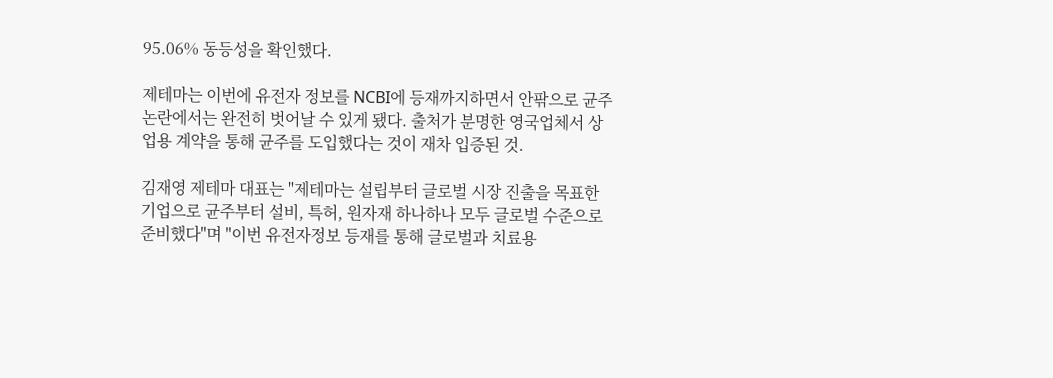95.06% 동등성을 확인했다.

제테마는 이번에 유전자 정보를 NCBI에 등재까지하면서 안팎으로 균주 논란에서는 완전히 벗어날 수 있게 됐다. 출처가 분명한 영국업체서 상업용 계약을 통해 균주를 도입했다는 것이 재차 입증된 것.

김재영 제테마 대표는 "제테마는 설립부터 글로벌 시장 진출을 목표한 기업으로 균주부터 설비, 특허, 원자재 하나하나 모두 글로벌 수준으로 준비했다"며 "이번 유전자정보 등재를 통해 글로벌과 치료용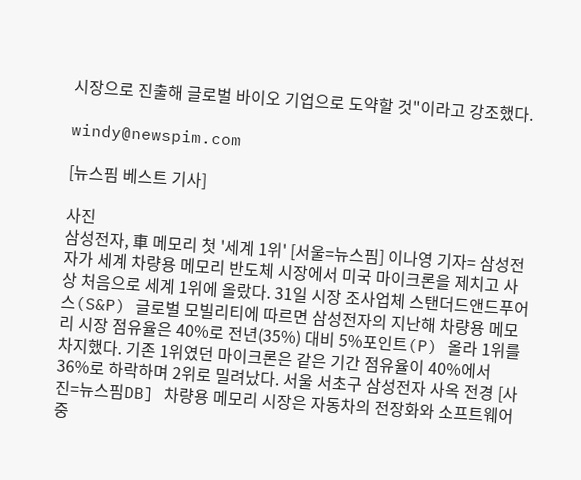시장으로 진출해 글로벌 바이오 기업으로 도약할 것"이라고 강조했다.

windy@newspim.com

[뉴스핌 베스트 기사]

사진
삼성전자, 車 메모리 첫 '세계 1위' [서울=뉴스핌] 이나영 기자= 삼성전자가 세계 차량용 메모리 반도체 시장에서 미국 마이크론을 제치고 사상 처음으로 세계 1위에 올랐다. 31일 시장 조사업체 스탠더드앤드푸어스(S&P) 글로벌 모빌리티에 따르면 삼성전자의 지난해 차량용 메모리 시장 점유율은 40%로 전년(35%) 대비 5%포인트(P) 올라 1위를 차지했다. 기존 1위였던 마이크론은 같은 기간 점유율이 40%에서 36%로 하락하며 2위로 밀려났다. 서울 서초구 삼성전자 사옥 전경 [사진=뉴스핌DB] 차량용 메모리 시장은 자동차의 전장화와 소프트웨어 중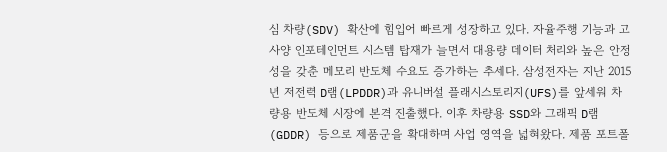심 차량(SDV) 확산에 힘입어 빠르게 성장하고 있다. 자율주행 기능과 고사양 인포테인먼트 시스템 탑재가 늘면서 대용량 데이터 처리와 높은 안정성을 갖춘 메모리 반도체 수요도 증가하는 추세다. 삼성전자는 지난 2015년 저전력 D램(LPDDR)과 유니버설 플래시스토리지(UFS)를 앞세워 차량용 반도체 시장에 본격 진출했다. 이후 차량용 SSD와 그래픽 D램(GDDR) 등으로 제품군을 확대하며 사업 영역을 넓혀왔다. 제품 포트폴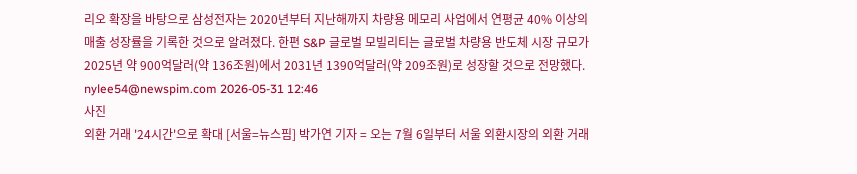리오 확장을 바탕으로 삼성전자는 2020년부터 지난해까지 차량용 메모리 사업에서 연평균 40% 이상의 매출 성장률을 기록한 것으로 알려졌다. 한편 S&P 글로벌 모빌리티는 글로벌 차량용 반도체 시장 규모가 2025년 약 900억달러(약 136조원)에서 2031년 1390억달러(약 209조원)로 성장할 것으로 전망했다. nylee54@newspim.com 2026-05-31 12:46
사진
외환 거래 '24시간'으로 확대 [서울=뉴스핌] 박가연 기자 = 오는 7월 6일부터 서울 외환시장의 외환 거래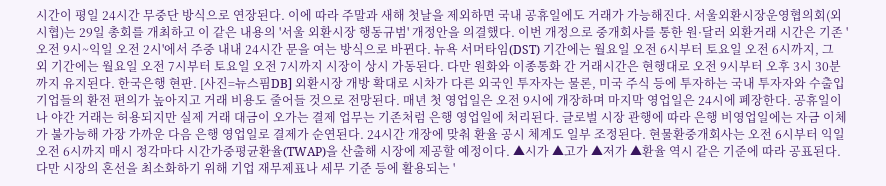시간이 평일 24시간 무중단 방식으로 연장된다. 이에 따라 주말과 새해 첫날을 제외하면 국내 공휴일에도 거래가 가능해진다. 서울외환시장운영협의회(외시협)는 29일 총회를 개최하고 이 같은 내용의 '서울 외환시장 행동규범' 개정안을 의결했다. 이번 개정으로 중개회사를 통한 원·달러 외환거래 시간은 기존 '오전 9시~익일 오전 2시'에서 주중 내내 24시간 문을 여는 방식으로 바뀐다. 뉴욕 서머타임(DST) 기간에는 월요일 오전 6시부터 토요일 오전 6시까지, 그 외 기간에는 월요일 오전 7시부터 토요일 오전 7시까지 시장이 상시 가동된다. 다만 원화와 이종통화 간 거래시간은 현행대로 오전 9시부터 오후 3시 30분까지 유지된다. 한국은행 현판. [사진=뉴스핌DB] 외환시장 개방 확대로 시차가 다른 외국인 투자자는 물론, 미국 주식 등에 투자하는 국내 투자자와 수출입 기업들의 환전 편의가 높아지고 거래 비용도 줄어들 것으로 전망된다. 매년 첫 영업일은 오전 9시에 개장하며 마지막 영업일은 24시에 폐장한다. 공휴일이나 야간 거래는 허용되지만 실제 거래 대금이 오가는 결제 업무는 기존처럼 은행 영업일에 처리된다. 글로벌 시장 관행에 따라 은행 비영업일에는 자금 이체가 불가능해 가장 가까운 다음 은행 영업일로 결제가 순연된다. 24시간 개장에 맞춰 환율 공시 체계도 일부 조정된다. 현물환중개회사는 오전 6시부터 익일 오전 6시까지 매시 정각마다 시간가중평균환율(TWAP)을 산출해 시장에 제공할 예정이다. ▲시가 ▲고가 ▲저가 ▲환율 역시 같은 기준에 따라 공표된다. 다만 시장의 혼선을 최소화하기 위해 기업 재무제표나 세무 기준 등에 활용되는 '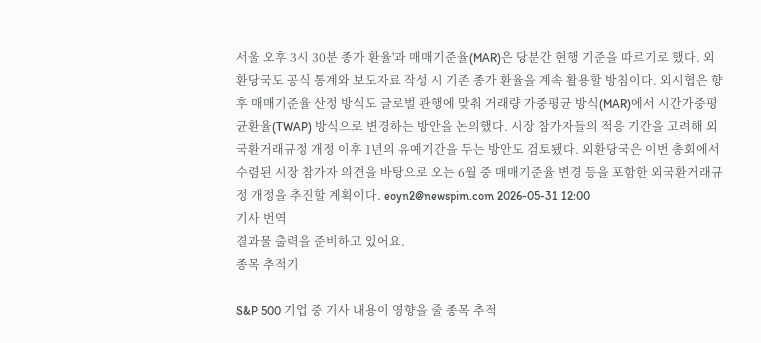서울 오후 3시 30분 종가 환율'과 매매기준율(MAR)은 당분간 현행 기준을 따르기로 했다. 외환당국도 공식 통계와 보도자료 작성 시 기존 종가 환율을 계속 활용할 방침이다. 외시협은 향후 매매기준율 산정 방식도 글로벌 관행에 맞춰 거래량 가중평균 방식(MAR)에서 시간가중평균환율(TWAP) 방식으로 변경하는 방안을 논의했다. 시장 참가자들의 적응 기간을 고려해 외국환거래규정 개정 이후 1년의 유예기간을 두는 방안도 검토됐다. 외환당국은 이번 총회에서 수렴된 시장 참가자 의견을 바탕으로 오는 6월 중 매매기준율 변경 등을 포함한 외국환거래규정 개정을 추진할 계획이다. eoyn2@newspim.com 2026-05-31 12:00
기사 번역
결과물 출력을 준비하고 있어요.
종목 추적기

S&P 500 기업 중 기사 내용이 영향을 줄 종목 추적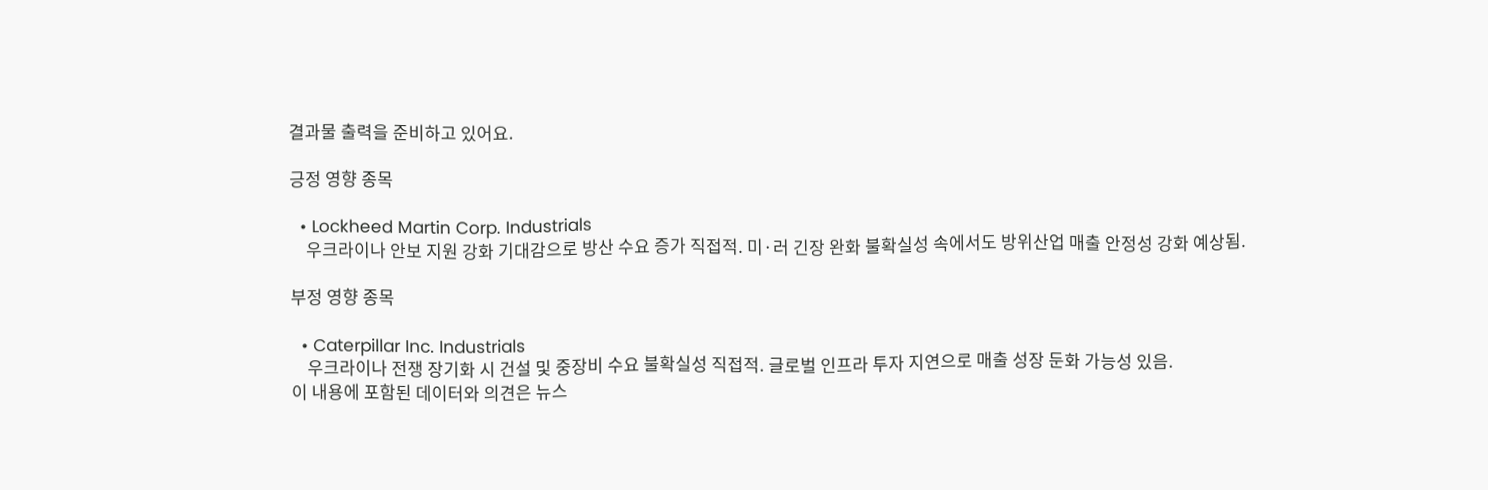결과물 출력을 준비하고 있어요.

긍정 영향 종목

  • Lockheed Martin Corp. Industrials
    우크라이나 안보 지원 강화 기대감으로 방산 수요 증가 직접적. 미·러 긴장 완화 불확실성 속에서도 방위산업 매출 안정성 강화 예상됨.

부정 영향 종목

  • Caterpillar Inc. Industrials
    우크라이나 전쟁 장기화 시 건설 및 중장비 수요 불확실성 직접적. 글로벌 인프라 투자 지연으로 매출 성장 둔화 가능성 있음.
이 내용에 포함된 데이터와 의견은 뉴스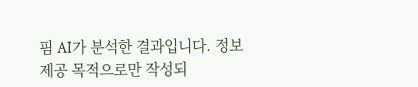핌 AI가 분석한 결과입니다. 정보 제공 목적으로만 작성되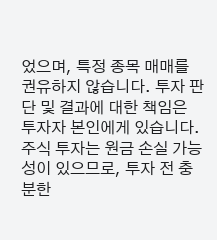었으며, 특정 종목 매매를 권유하지 않습니다. 투자 판단 및 결과에 대한 책임은 투자자 본인에게 있습니다. 주식 투자는 원금 손실 가능성이 있으므로, 투자 전 충분한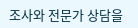조사와 전문가 상담을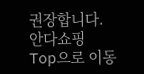권장합니다.
안다쇼핑
Top으로 이동